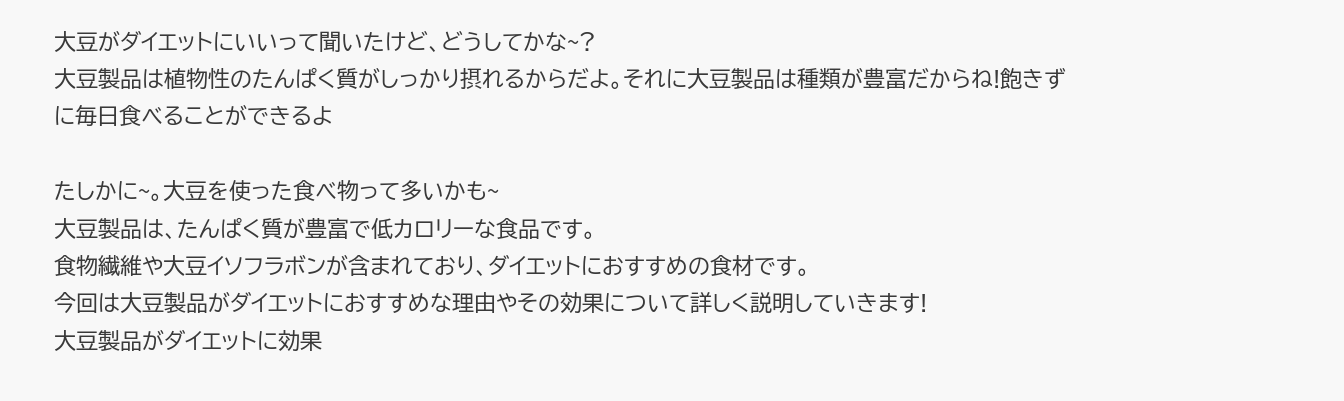大豆がダイエットにいいって聞いたけど、どうしてかな~?
大豆製品は植物性のたんぱく質がしっかり摂れるからだよ。それに大豆製品は種類が豊富だからね!飽きずに毎日食べることができるよ

たしかに~。大豆を使った食べ物って多いかも~
大豆製品は、たんぱく質が豊富で低カロリーな食品です。
食物繊維や大豆イソフラボンが含まれており、ダイエットにおすすめの食材です。
今回は大豆製品がダイエットにおすすめな理由やその効果について詳しく説明していきます!
大豆製品がダイエットに効果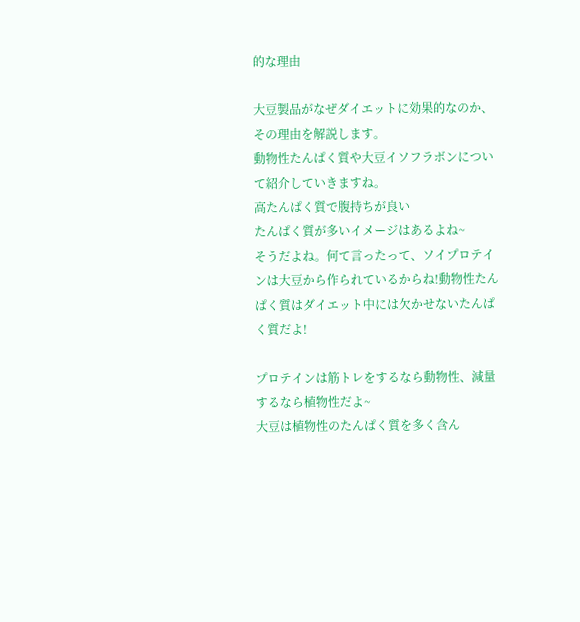的な理由

大豆製品がなぜダイエットに効果的なのか、その理由を解説します。
動物性たんぱく質や大豆イソフラボンについて紹介していきますね。
高たんぱく質で腹持ちが良い
たんぱく質が多いイメージはあるよね~
そうだよね。何て言ったって、ソイプロテインは大豆から作られているからね!動物性たんぱく質はダイエット中には欠かせないたんぱく質だよ!

プロテインは筋トレをするなら動物性、減量するなら植物性だよ~
大豆は植物性のたんぱく質を多く含ん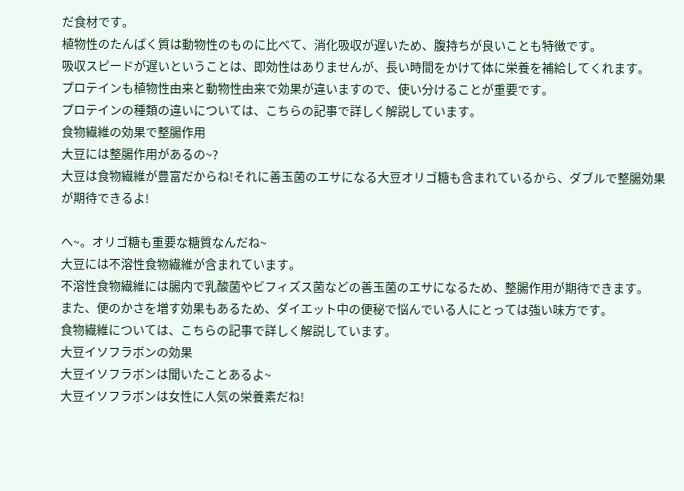だ食材です。
植物性のたんぱく質は動物性のものに比べて、消化吸収が遅いため、腹持ちが良いことも特徴です。
吸収スピードが遅いということは、即効性はありませんが、長い時間をかけて体に栄養を補給してくれます。
プロテインも植物性由来と動物性由来で効果が違いますので、使い分けることが重要です。
プロテインの種類の違いについては、こちらの記事で詳しく解説しています。
食物繊維の効果で整腸作用
大豆には整腸作用があるの~?
大豆は食物繊維が豊富だからね!それに善玉菌のエサになる大豆オリゴ糖も含まれているから、ダブルで整腸効果が期待できるよ!

へ~。オリゴ糖も重要な糖質なんだね~
大豆には不溶性食物繊維が含まれています。
不溶性食物繊維には腸内で乳酸菌やビフィズス菌などの善玉菌のエサになるため、整腸作用が期待できます。
また、便のかさを増す効果もあるため、ダイエット中の便秘で悩んでいる人にとっては強い味方です。
食物繊維については、こちらの記事で詳しく解説しています。
大豆イソフラボンの効果
大豆イソフラボンは聞いたことあるよ~
大豆イソフラボンは女性に人気の栄養素だね!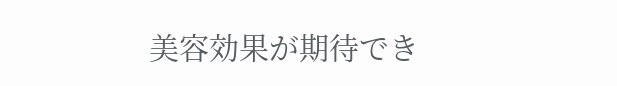美容効果が期待でき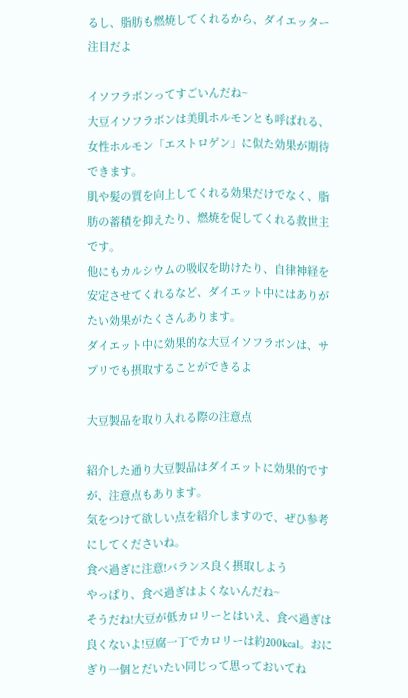るし、脂肪も燃焼してくれるから、ダイエッター注目だよ

イソフラボンってすごいんだね~
大豆イソフラボンは美肌ホルモンとも呼ばれる、女性ホルモン「エストロゲン」に似た効果が期待できます。
肌や髪の質を向上してくれる効果だけでなく、脂肪の蓄積を抑えたり、燃焼を促してくれる救世主です。
他にもカルシウムの吸収を助けたり、自律神経を安定させてくれるなど、ダイエット中にはありがたい効果がたくさんあります。
ダイエット中に効果的な大豆イソフラボンは、サプリでも摂取することができるよ

大豆製品を取り入れる際の注意点

紹介した通り大豆製品はダイエットに効果的ですが、注意点もあります。
気をつけて欲しい点を紹介しますので、ぜひ参考にしてくださいね。
食べ過ぎに注意!バランス良く摂取しよう
やっぱり、食べ過ぎはよくないんだね~
そうだね!大豆が低カロリーとはいえ、食べ過ぎは良くないよ!豆腐一丁でカロリーは約200kcal。おにぎり一個とだいたい同じって思っておいてね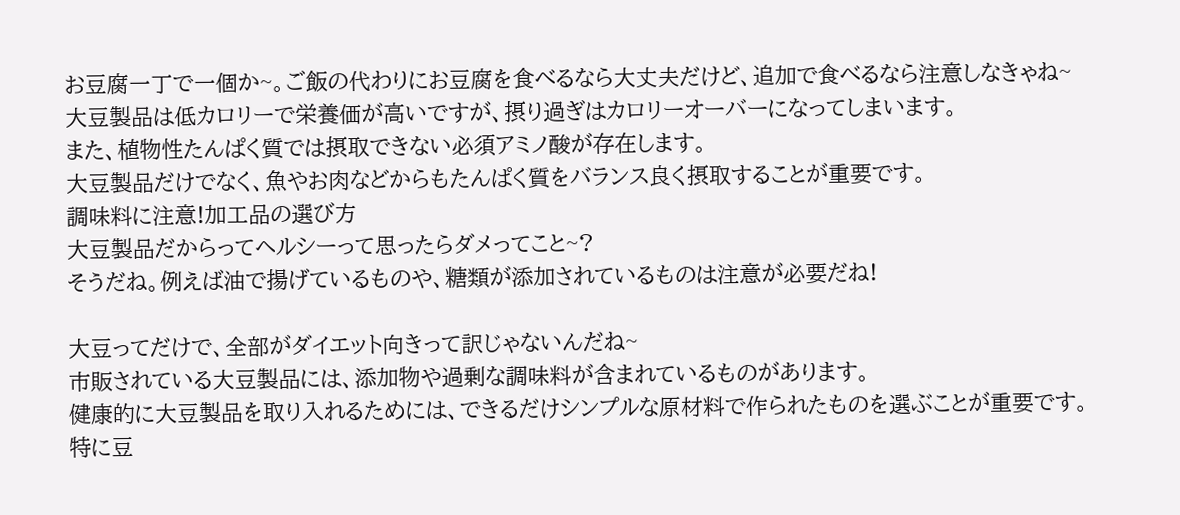お豆腐一丁で一個か~。ご飯の代わりにお豆腐を食べるなら大丈夫だけど、追加で食べるなら注意しなきゃね~
大豆製品は低カロリーで栄養価が高いですが、摂り過ぎはカロリーオーバーになってしまいます。
また、植物性たんぱく質では摂取できない必須アミノ酸が存在します。
大豆製品だけでなく、魚やお肉などからもたんぱく質をバランス良く摂取することが重要です。
調味料に注意!加工品の選び方
大豆製品だからってヘルシーって思ったらダメってこと~?
そうだね。例えば油で揚げているものや、糖類が添加されているものは注意が必要だね!

大豆ってだけで、全部がダイエット向きって訳じゃないんだね~
市販されている大豆製品には、添加物や過剰な調味料が含まれているものがあります。
健康的に大豆製品を取り入れるためには、できるだけシンプルな原材料で作られたものを選ぶことが重要です。
特に豆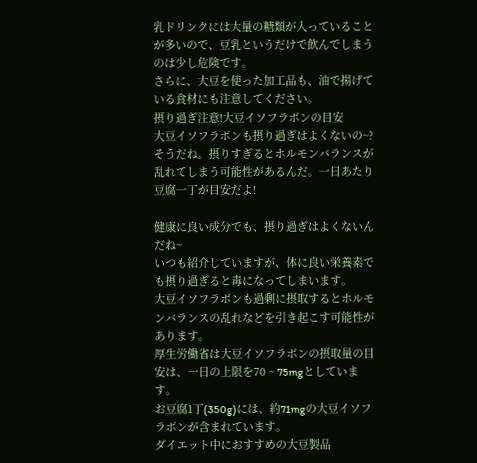乳ドリンクには大量の糖類が入っていることが多いので、豆乳というだけで飲んでしまうのは少し危険です。
さらに、大豆を使った加工品も、油で揚げている食材にも注意してください。
摂り過ぎ注意!大豆イソフラボンの目安
大豆イソフラボンも摂り過ぎはよくないの~?
そうだね。摂りすぎるとホルモンバランスが乱れてしまう可能性があるんだ。一日あたり豆腐一丁が目安だよ!

健康に良い成分でも、摂り過ぎはよくないんだね~
いつも紹介していますが、体に良い栄養素でも摂り過ぎると毒になってしまいます。
大豆イソフラボンも過剰に摂取するとホルモンバランスの乱れなどを引き起こす可能性があります。
厚生労働省は大豆イソフラボンの摂取量の目安は、一日の上限を70 ~ 75mgとしています。
お豆腐1丁(350g)には、約71mgの大豆イソフラボンが含まれています。
ダイエット中におすすめの大豆製品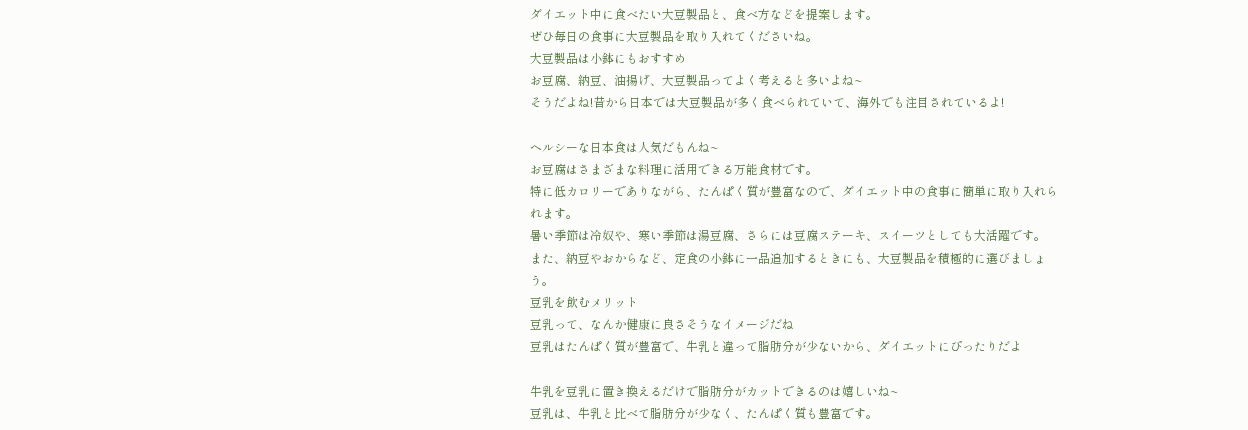ダイエット中に食べたい大豆製品と、食べ方などを提案します。
ぜひ毎日の食事に大豆製品を取り入れてくださいね。
大豆製品は小鉢にもおすすめ
お豆腐、納豆、油揚げ、大豆製品ってよく考えると多いよね~
そうだよね!昔から日本では大豆製品が多く食べられていて、海外でも注目されているよ!

ヘルシーな日本食は人気だもんね~
お豆腐はさまざまな料理に活用できる万能食材です。
特に低カロリーでありながら、たんぱく質が豊富なので、ダイエット中の食事に簡単に取り入れられます。
暑い季節は冷奴や、寒い季節は湯豆腐、さらには豆腐ステーキ、スイーツとしても大活躍です。
また、納豆やおからなど、定食の小鉢に一品追加するときにも、大豆製品を積極的に選びましょう。
豆乳を飲むメリット
豆乳って、なんか健康に良さそうなイメージだね
豆乳はたんぱく質が豊富で、牛乳と違って脂肪分が少ないから、ダイエットにぴったりだよ

牛乳を豆乳に置き換えるだけで脂肪分がカットできるのは嬉しいね~
豆乳は、牛乳と比べて脂肪分が少なく、たんぱく質も豊富です。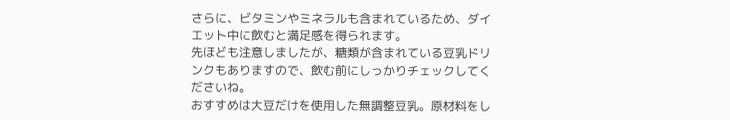さらに、ビタミンやミネラルも含まれているため、ダイエット中に飲むと満足感を得られます。
先ほども注意しましたが、糖類が含まれている豆乳ドリンクもありますので、飲む前にしっかりチェックしてくださいね。
おすすめは大豆だけを使用した無調整豆乳。原材料をし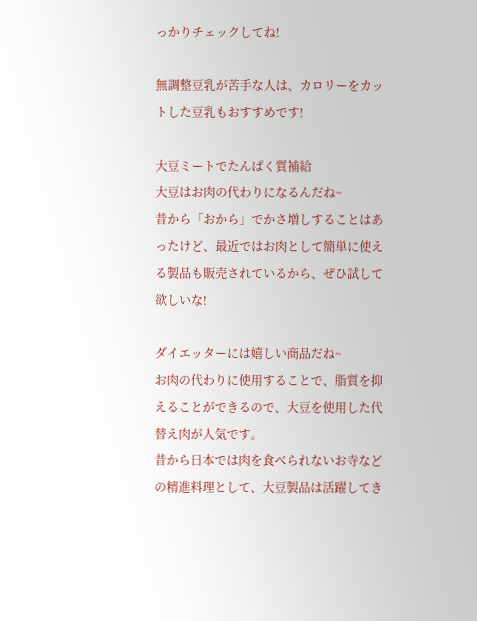っかりチェックしてね!

無調整豆乳が苦手な人は、カロリーをカットした豆乳もおすすめです!

大豆ミートでたんぱく質補給
大豆はお肉の代わりになるんだね~
昔から「おから」でかさ増しすることはあったけど、最近ではお肉として簡単に使える製品も販売されているから、ぜひ試して欲しいな!

ダイエッターには嬉しい商品だね~
お肉の代わりに使用することで、脂質を抑えることができるので、大豆を使用した代替え肉が人気です。
昔から日本では肉を食べられないお寺などの精進料理として、大豆製品は活躍してき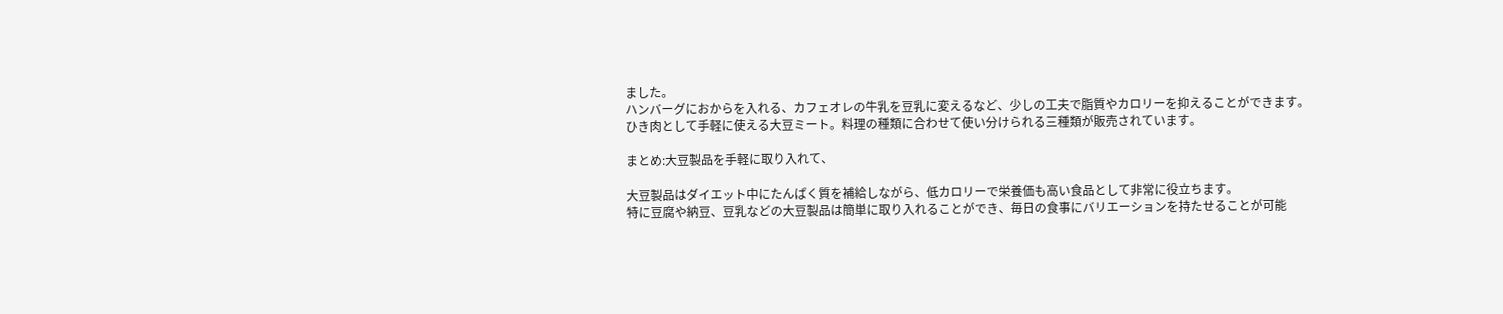ました。
ハンバーグにおからを入れる、カフェオレの牛乳を豆乳に変えるなど、少しの工夫で脂質やカロリーを抑えることができます。
ひき肉として手軽に使える大豆ミート。料理の種類に合わせて使い分けられる三種類が販売されています。

まとめ:大豆製品を手軽に取り入れて、

大豆製品はダイエット中にたんぱく質を補給しながら、低カロリーで栄養価も高い食品として非常に役立ちます。
特に豆腐や納豆、豆乳などの大豆製品は簡単に取り入れることができ、毎日の食事にバリエーションを持たせることが可能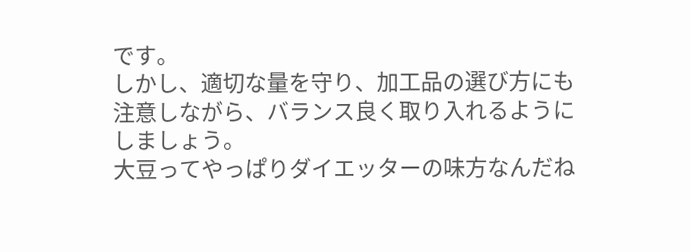です。
しかし、適切な量を守り、加工品の選び方にも注意しながら、バランス良く取り入れるようにしましょう。
大豆ってやっぱりダイエッターの味方なんだね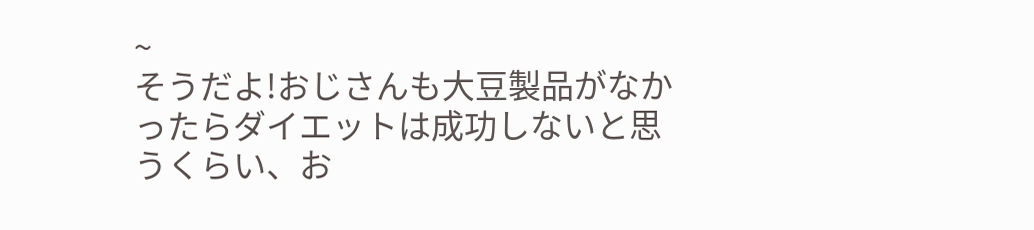~
そうだよ!おじさんも大豆製品がなかったらダイエットは成功しないと思うくらい、お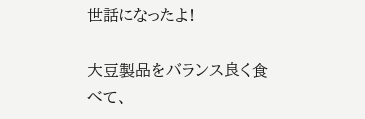世話になったよ!

大豆製品をバランス良く食べて、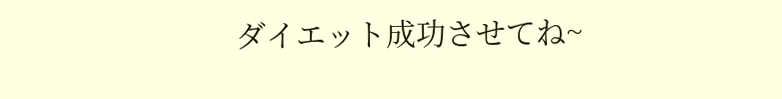ダイエット成功させてね~